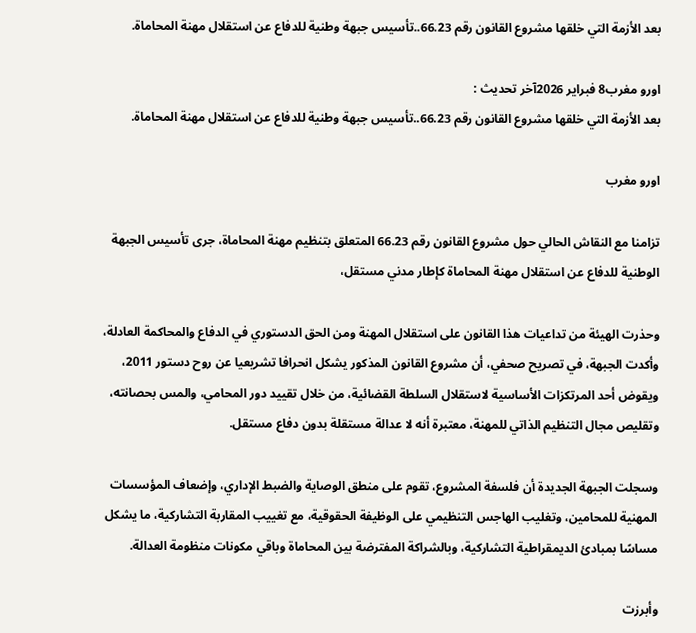بعد الأزمة التي خلقها مشروع القانون رقم 66.23..تأسيس جبهة وطنية للدفاع عن استقلال مهنة المحاماة.

اورو مغرب8 فبراير 2026آخر تحديث :
بعد الأزمة التي خلقها مشروع القانون رقم 66.23..تأسيس جبهة وطنية للدفاع عن استقلال مهنة المحاماة.

اورو مغرب

تزامنا مع النقاش الحالي حول مشروع القانون رقم 66.23 المتعلق بتنظيم مهنة المحاماة، جرى تأسيس الجبهة الوطنية للدفاع عن استقلال مهنة المحاماة كإطار مدني مستقل،

وحذرت الهيئة من تداعيات هذا القانون على استقلال المهنة ومن الحق الدستوري في الدفاع والمحاكمة العادلة، وأكدت الجبهة، في تصريح صحفي، أن مشروع القانون المذكور يشكل انحرافا تشريعيا عن روح دستور 2011، ويقوض أحد المرتكزات الأساسية لاستقلال السلطة القضائية، من خلال تقييد دور المحامي، والمس بحصانته، وتقليص مجال التنظيم الذاتي للمهنة، معتبرة أنه لا عدالة مستقلة بدون دفاع مستقل.

وسجلت الجبهة الجديدة أن فلسفة المشروع، تقوم على منطق الوصاية والضبط الإداري، وإضعاف المؤسسات المهنية للمحامين، وتغليب الهاجس التنظيمي على الوظيفة الحقوقية، مع تغييب المقاربة التشاركية، ما يشكل مساسًا بمبادئ الديمقراطية التشاركية، وبالشراكة المفترضة بين المحاماة وباقي مكونات منظومة العدالة.

وأبرزت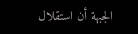الجبهة أن استقلال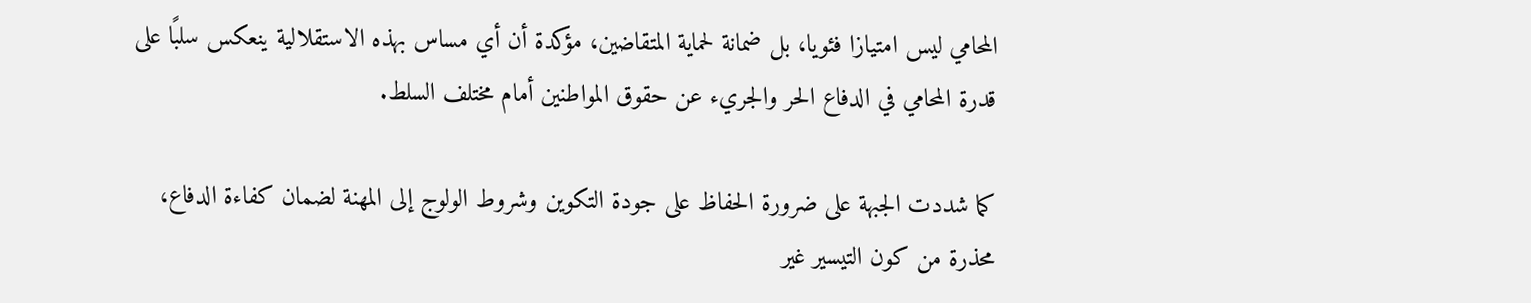المحامي ليس امتيازا فئويا، بل ضمانة لحماية المتقاضين، مؤكدة أن أي مساس بهذه الاستقلالية ينعكس سلبًا على قدرة المحامي في الدفاع الحر والجريء عن حقوق المواطنين أمام مختلف السلط.

كما شددت الجبهة على ضرورة الحفاظ على جودة التكوين وشروط الولوج إلى المهنة لضمان كفاءة الدفاع، محذرة من كون التيسير غير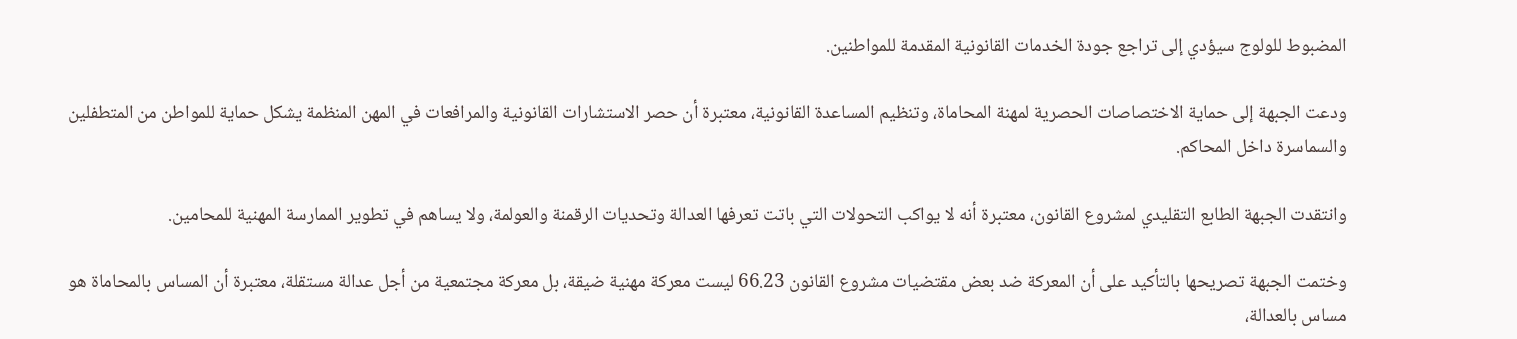المضبوط للولوج سيؤدي إلى تراجع جودة الخدمات القانونية المقدمة للمواطنين.

ودعت الجبهة إلى حماية الاختصاصات الحصرية لمهنة المحاماة، وتنظيم المساعدة القانونية، معتبرة أن حصر الاستشارات القانونية والمرافعات في المهن المنظمة يشكل حماية للمواطن من المتطفلين والسماسرة داخل المحاكم.

وانتقدت الجبهة الطابع التقليدي لمشروع القانون، معتبرة أنه لا يواكب التحولات التي باتت تعرفها العدالة وتحديات الرقمنة والعولمة، ولا يساهم في تطوير الممارسة المهنية للمحامين.

وختمت الجبهة تصريحها بالتأكيد على أن المعركة ضد بعض مقتضيات مشروع القانون 66.23 ليست معركة مهنية ضيقة، بل معركة مجتمعية من أجل عدالة مستقلة، معتبرة أن المساس بالمحاماة هو مساس بالعدالة،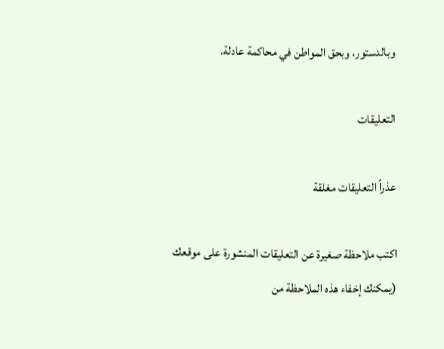وبالدستور، وبحق المواطن في محاكمة عادلة.

التعليقات

عذراً التعليقات مغلقة

اكتب ملاحظة صغيرة عن التعليقات المنشورة على موقعك (يمكنك إخفاء هذه الملاحظة من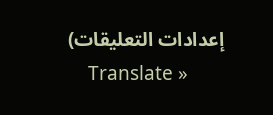إعدادات التعليقات)
    Translate »